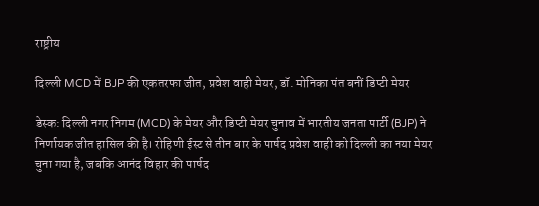राष्ट्रीय

दिल्ली MCD में BJP की एकतरफा जीत, प्रवेश वाही मेयर, डॉ. मोनिका पंत बनीं डिप्टी मेयर

डेस्क: दिल्ली नगर निगम (MCD) के मेयर और डिप्टी मेयर चुनाव में भारतीय जनता पार्टी (BJP) ने निर्णायक जीत हासिल की है। रोहिणी ईस्ट से तीन बार के पार्षद प्रवेश वाही को दिल्ली का नया मेयर चुना गया है, जबकि आनंद विहार की पार्षद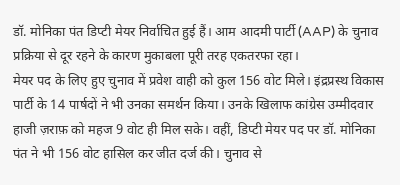डॉ. मोनिका पंत डिप्टी मेयर निर्वाचित हुई हैं। आम आदमी पार्टी (AAP) के चुनाव प्रक्रिया से दूर रहने के कारण मुकाबला पूरी तरह एकतरफा रहा।
मेयर पद के लिए हुए चुनाव में प्रवेश वाही को कुल 156 वोट मिले। इंद्रप्रस्थ विकास पार्टी के 14 पार्षदों ने भी उनका समर्थन किया। उनके खिलाफ कांग्रेस उम्मीदवार हाजी ज़राफ़ को महज 9 वोट ही मिल सके। वहीं, डिप्टी मेयर पद पर डॉ. मोनिका पंत ने भी 156 वोट हासिल कर जीत दर्ज की। चुनाव से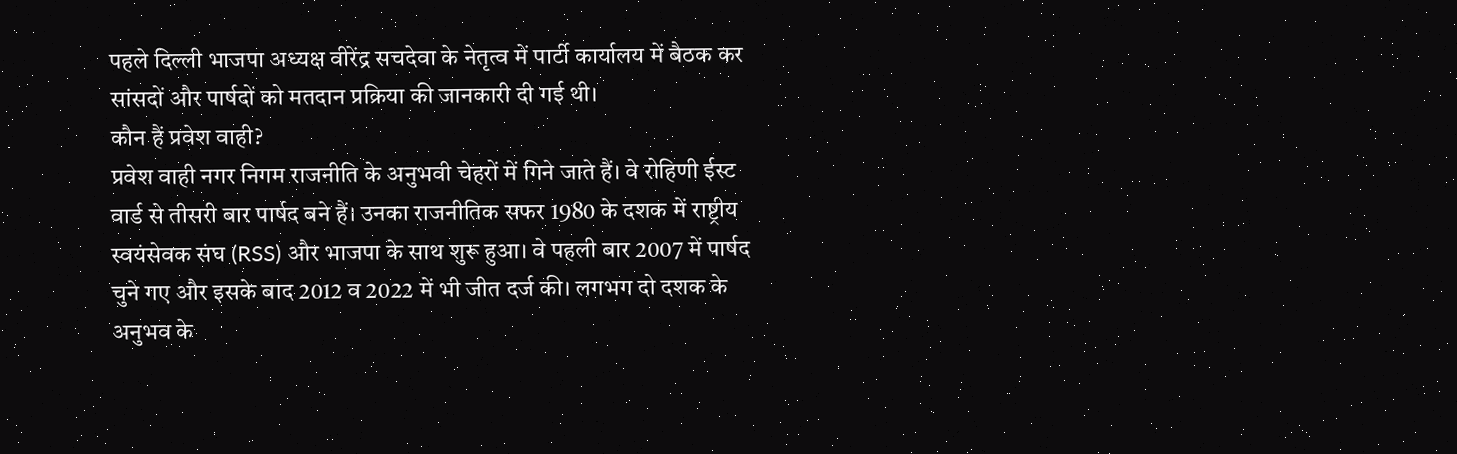पहले दिल्ली भाजपा अध्यक्ष वीरेंद्र सचदेवा के नेतृत्व में पार्टी कार्यालय में बैठक कर सांसदों और पार्षदों को मतदान प्रक्रिया की जानकारी दी गई थी।
कौन हैं प्रवेश वाही?
प्रवेश वाही नगर निगम राजनीति के अनुभवी चेहरों में गिने जाते हैं। वे रोहिणी ईस्ट वार्ड से तीसरी बार पार्षद बने हैं। उनका राजनीतिक सफर 1980 के दशक में राष्ट्रीय स्वयंसेवक संघ (RSS) और भाजपा के साथ शुरू हुआ। वे पहली बार 2007 में पार्षद चुने गए और इसके बाद 2012 व 2022 में भी जीत दर्ज की। लगभग दो दशक के अनुभव के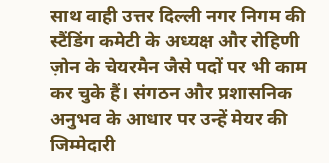साथ वाही उत्तर दिल्ली नगर निगम की स्टैंडिंग कमेटी के अध्यक्ष और रोहिणी ज़ोन के चेयरमैन जैसे पदों पर भी काम कर चुके हैं। संगठन और प्रशासनिक अनुभव के आधार पर उन्हें मेयर की जिम्मेदारी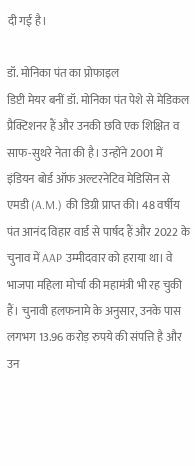दी गई है।

डॉ. मोनिका पंत का प्रोफाइल
डिप्टी मेयर बनीं डॉ. मोनिका पंत पेशे से मेडिकल प्रैक्टिशनर हैं और उनकी छवि एक शिक्षित व साफ-सुथरे नेता की है। उन्होंने 2001 में इंडियन बोर्ड ऑफ अल्टरनेटिव मेडिसिन से एमडी (A.M.) की डिग्री प्राप्त की। 48 वर्षीय पंत आनंद विहार वार्ड से पार्षद हैं और 2022 के चुनाव में AAP उम्मीदवार को हराया था। वे भाजपा महिला मोर्चा की महामंत्री भी रह चुकी हैं। चुनावी हलफनामे के अनुसार, उनके पास लगभग 13.96 करोड़ रुपये की संपत्ति है और उन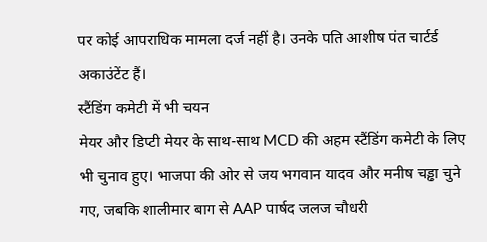पर कोई आपराधिक मामला दर्ज नहीं है। उनके पति आशीष पंत चार्टर्ड अकाउंटेंट हैं।
स्टैंडिंग कमेटी में भी चयन
मेयर और डिप्टी मेयर के साथ-साथ MCD की अहम स्टैंडिंग कमेटी के लिए भी चुनाव हुए। भाजपा की ओर से जय भगवान यादव और मनीष चड्ढा चुने गए, जबकि शालीमार बाग से AAP पार्षद जलज चौधरी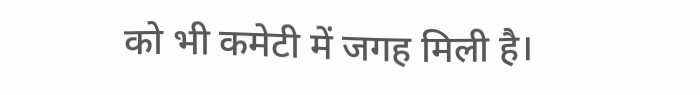को भी कमेटी में जगह मिली है।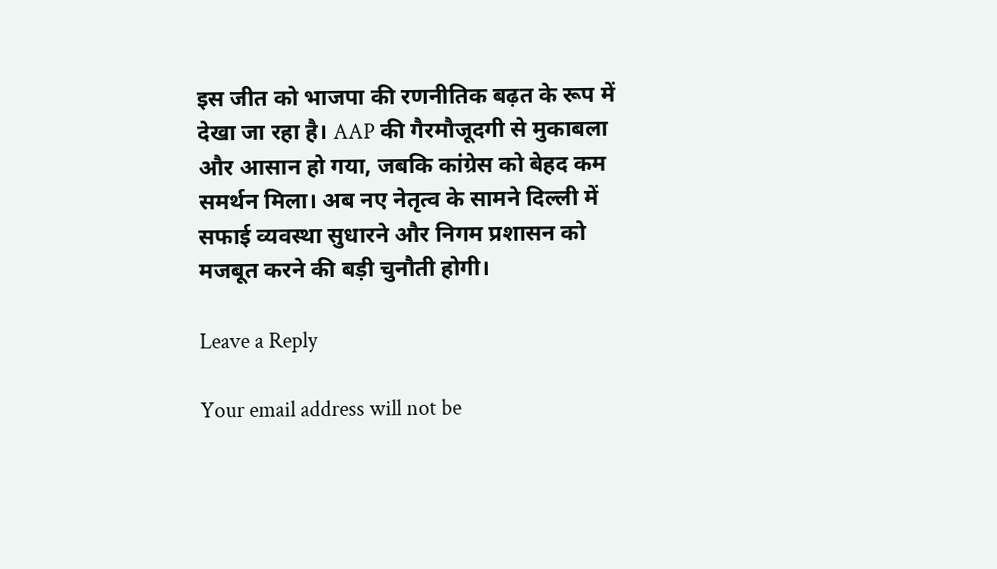इस जीत को भाजपा की रणनीतिक बढ़त के रूप में देखा जा रहा है। AAP की गैरमौजूदगी से मुकाबला और आसान हो गया, जबकि कांग्रेस को बेहद कम समर्थन मिला। अब नए नेतृत्व के सामने दिल्ली में सफाई व्यवस्था सुधारने और निगम प्रशासन को मजबूत करने की बड़ी चुनौती होगी।

Leave a Reply

Your email address will not be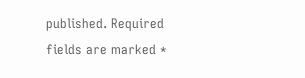published. Required fields are marked *